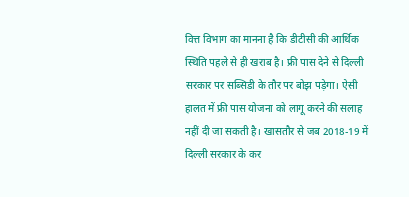वित्त विभाग का मानना है कि डीटीसी की आर्थिक स्थिति पहले से ही खराब है। फ्री पास देने से दिल्ली सरकार पर सब्सिडी के तौर पर बोझ पड़ेगा। ऐसी हालत में फ्री पास योजना को लागू करने की सलाह नहीं दी जा सकती है। खासतौर से जब 2018-19 में दिल्ली सरकार के कर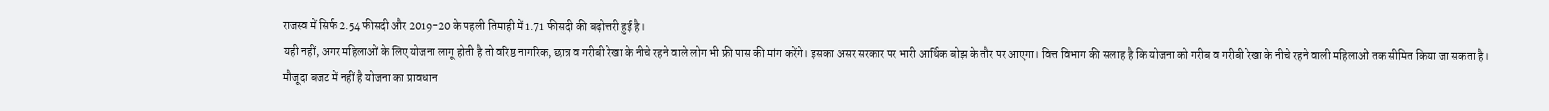राजस्व में सिर्फ 2.54 फीसदी और 2019-20 के पहली तिमाही में 1.71 फीसदी की बढ़ोत्तरी हुई है।
यही नहीं, अगर महिलाओं के लिए योजना लागू होती है तो वरिष्ठ नागरिक, छात्र व गरीबी रेखा के नीचे रहने वाले लोग भी फ्री पास की मांग करेंगे। इसका असर सरकार पर भारी आर्थिक बोझ के तौर पर आएगा। वित्त विभाग की सलाह है कि योजना को गरीब व गरीबी रेखा के नीचे रहने वाली महिलाओं तक सीमित किया जा सकता है।
मौजूदा बजट में नहीं है योजना का प्रावधान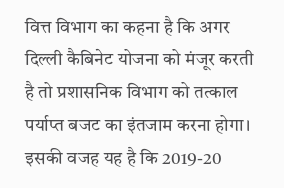वित्त विभाग का कहना है कि अगर दिल्ली कैबिनेट योजना को मंजूर करती है तो प्रशासनिक विभाग को तत्काल पर्याप्त बजट का इंतजाम करना होगा। इसकी वजह यह है कि 2019-20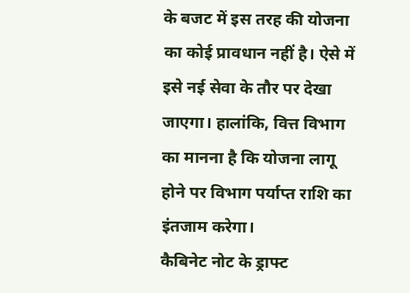के बजट में इस तरह की योजना का कोई प्रावधान नहीं है। ऐसे में इसे नई सेवा के तौर पर देखा जाएगा। हालांकि, वित्त विभाग का मानना है कि योजना लागू होने पर विभाग पर्याप्त राशि का इंतजाम करेगा।
कैबिनेट नोट के ड्राफ्ट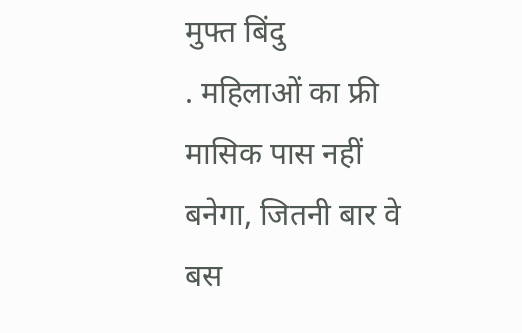मुफ्त बिंदु
. महिलाओं का फ्री मासिक पास नहीं बनेगा, जितनी बार वे बस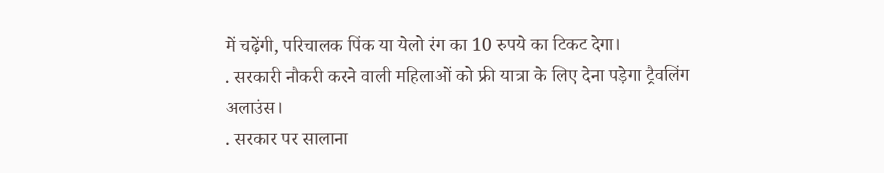में चढ़ेंगी, परिचालक पिंक या येलो रंग का 10 रुपये का टिकट देगा।
. सरकारी नौकरी करने वाली महिलाओं को फ्री यात्रा के लिए देना पड़ेगा ट्रैवलिंग अलाउंस।
. सरकार पर सालाना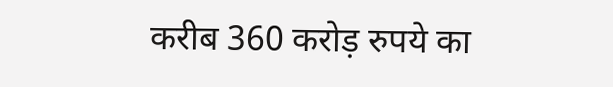करीब 360 करोड़ रुपये का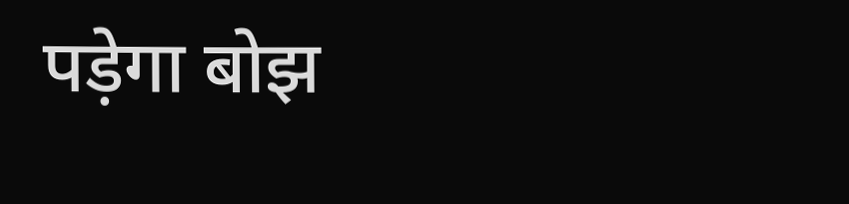पड़ेगा बोझ